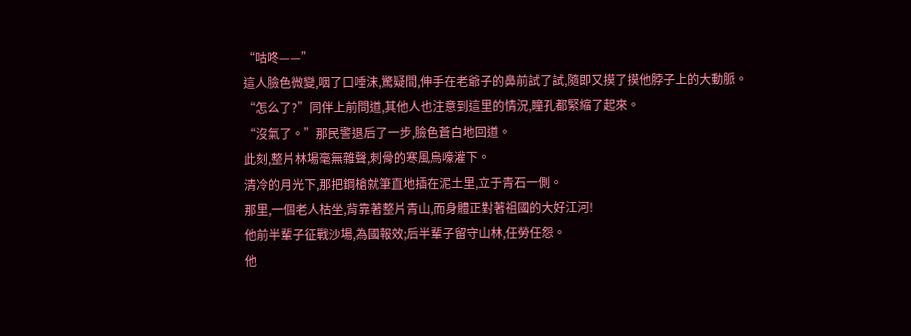“咕咚——”
這人臉色微變,咽了口唾沫,驚疑間,伸手在老爺子的鼻前試了試,隨即又摸了摸他脖子上的大動脈。
“怎么了?”同伴上前問道,其他人也注意到這里的情況,瞳孔都緊縮了起來。
“沒氣了。”那民警退后了一步,臉色蒼白地回道。
此刻,整片林場毫無雜聲,刺骨的寒風烏嚎灌下。
清冷的月光下,那把鋼槍就筆直地插在泥土里,立于青石一側。
那里,一個老人枯坐,背靠著整片青山,而身體正對著祖國的大好江河!
他前半輩子征戰沙場,為國報效;后半輩子留守山林,任勞任怨。
他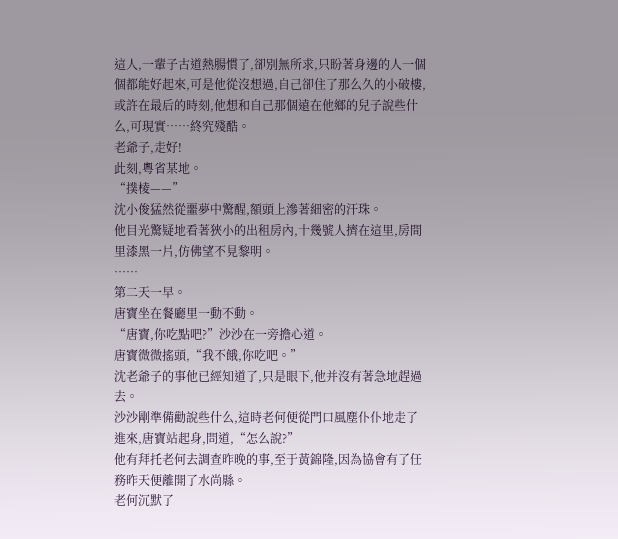這人,一輩子古道熱腸慣了,卻別無所求,只盼著身邊的人一個個都能好起來,可是他從沒想過,自己卻住了那么久的小破樓,或許在最后的時刻,他想和自己那個遠在他鄉的兒子說些什么,可現實……終究殘酷。
老爺子,走好!
此刻,粵省某地。
“撲棱——”
沈小俊猛然從噩夢中驚醒,額頭上滲著細密的汗珠。
他目光驚疑地看著狹小的出租房內,十幾號人擠在這里,房間里漆黑一片,仿佛望不見黎明。
……
第二天一早。
唐寶坐在餐廳里一動不動。
“唐寶,你吃點吧?”沙沙在一旁擔心道。
唐寶微微搖頭,“我不餓,你吃吧。”
沈老爺子的事他已經知道了,只是眼下,他并沒有著急地趕過去。
沙沙剛準備勸說些什么,這時老何便從門口風塵仆仆地走了進來,唐寶站起身,問道,“怎么說?”
他有拜托老何去調查昨晚的事,至于黃錦隆,因為協會有了任務昨天便離開了水尚縣。
老何沉默了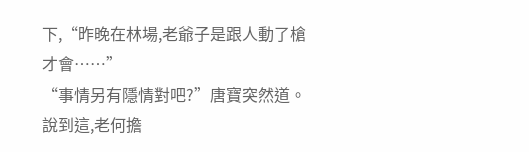下,“昨晚在林場,老爺子是跟人動了槍才會……”
“事情另有隱情對吧?”唐寶突然道。
說到這,老何擔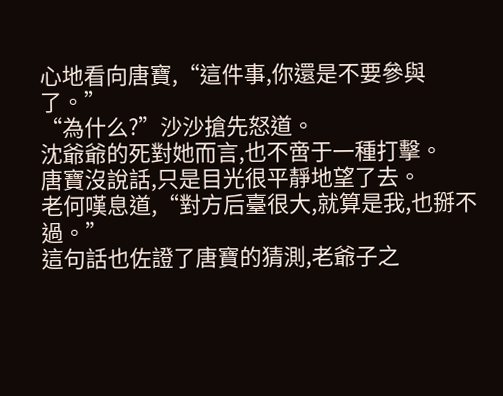心地看向唐寶,“這件事,你還是不要參與了。”
“為什么?”沙沙搶先怒道。
沈爺爺的死對她而言,也不啻于一種打擊。
唐寶沒說話,只是目光很平靜地望了去。
老何嘆息道,“對方后臺很大,就算是我,也掰不過。”
這句話也佐證了唐寶的猜測,老爺子之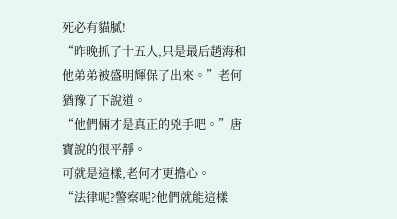死必有貓膩!
“昨晚抓了十五人,只是最后趙海和他弟弟被盛明輝保了出來。”老何猶豫了下說道。
“他們倆才是真正的兇手吧。”唐寶說的很平靜。
可就是這樣,老何才更擔心。
“法律呢?警察呢?他們就能這樣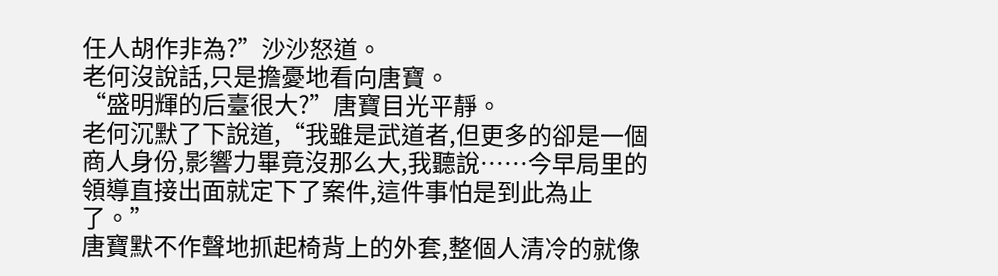任人胡作非為?”沙沙怒道。
老何沒說話,只是擔憂地看向唐寶。
“盛明輝的后臺很大?”唐寶目光平靜。
老何沉默了下說道,“我雖是武道者,但更多的卻是一個商人身份,影響力畢竟沒那么大,我聽說……今早局里的領導直接出面就定下了案件,這件事怕是到此為止了。”
唐寶默不作聲地抓起椅背上的外套,整個人清冷的就像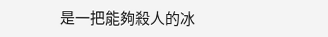是一把能夠殺人的冰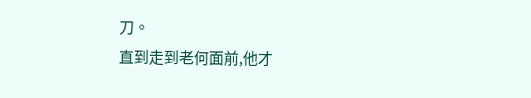刀。
直到走到老何面前,他才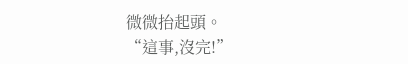微微抬起頭。
“這事,沒完!”